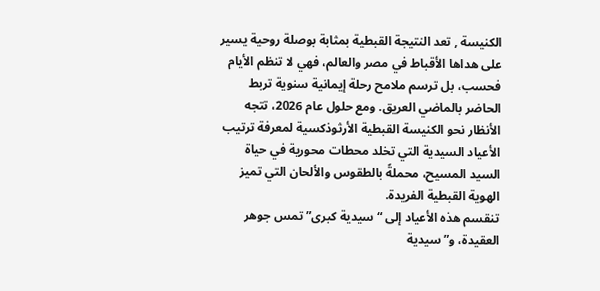الكنيسة , تعد النتيجة القبطية بمثابة بوصلة روحية يسير على هداها الأقباط في مصر والعالم، فهي لا تنظم الأيام فحسب، بل ترسم ملامح رحلة إيمانية سنوية تربط الحاضر بالماضي العريق. ومع حلول عام 2026، تتجه الأنظار نحو الكنيسة القبطية الأرثوذكسية لمعرفة ترتيب الأعياد السيدية التي تخلد محطات محورية في حياة السيد المسيح، محملةً بالطقوس والألحان التي تميز الهوية القبطية الفريدة.
تنقسم هذه الأعياد إلى “سيدية كبرى” تمس جوهر العقيدة، و”سيدية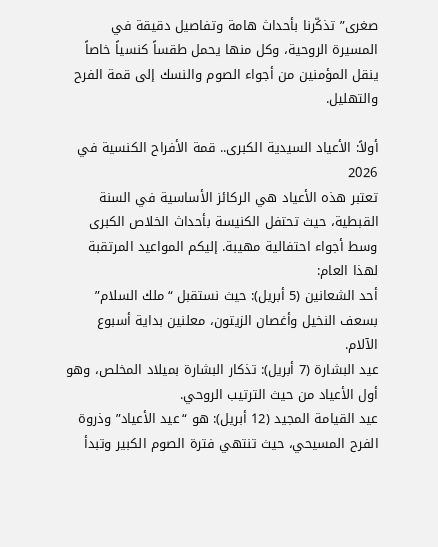صغرى” تذكّرنا بأحداث هامة وتفاصيل دقيقة في المسيرة الروحية، وكل منها يحمل طقساً كنسياً خاصاً ينقل المؤمنين من أجواء الصوم والنسك إلى قمة الفرح والتهليل.

أولاً: الأعياد السيدية الكبرى.. قمة الأفراح الكنسية في 2026
تعتبر هذه الأعياد هي الركائز الأساسية في السنة القبطية، حيث تحتفل الكنيسة بأحداث الخلاص الكبرى وسط أجواء احتفالية مهيبة. إليكم المواعيد المرتقبة لهذا العام:
أحد الشعانين (5 أبريل): حيث نستقبل “ملك السلام” بسعف النخيل وأغصان الزيتون، معلنين بداية أسبوع الآلام.
عيد البشارة (7 أبريل): تذكار البشارة بميلاد المخلص، وهو أول الأعياد من حيث الترتيب الروحي.
عيد القيامة المجيد (12 أبريل): هو “عيد الأعياد” وذروة الفرح المسيحي، حيث تنتهي فترة الصوم الكبير وتبدأ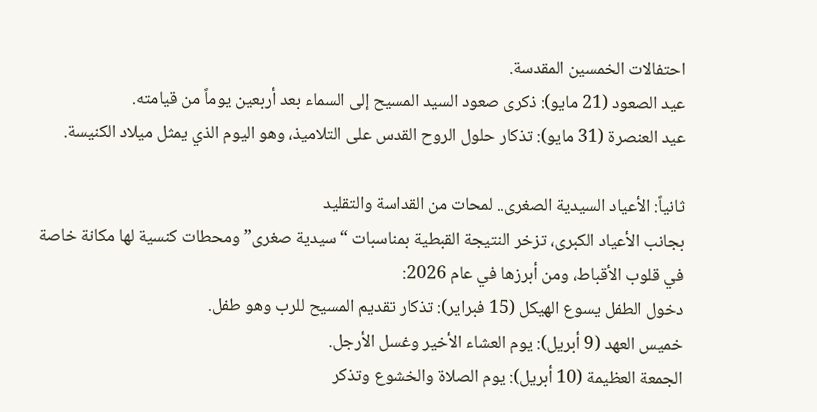احتفالات الخمسين المقدسة.
عيد الصعود (21 مايو): ذكرى صعود السيد المسيح إلى السماء بعد أربعين يوماً من قيامته.
عيد العنصرة (31 مايو): تذكار حلول الروح القدس على التلاميذ، وهو اليوم الذي يمثل ميلاد الكنيسة.

ثانياً: الأعياد السيدية الصغرى.. لمحات من القداسة والتقليد
بجانب الأعياد الكبرى، تزخر النتيجة القبطية بمناسبات “سيدية صغرى” ومحطات كنسية لها مكانة خاصة في قلوب الأقباط، ومن أبرزها في عام 2026:
دخول الطفل يسوع الهيكل (15 فبراير): تذكار تقديم المسيح للرب وهو طفل.
خميس العهد (9 أبريل): يوم العشاء الأخير وغسل الأرجل.
الجمعة العظيمة (10 أبريل): يوم الصلاة والخشوع وتذكر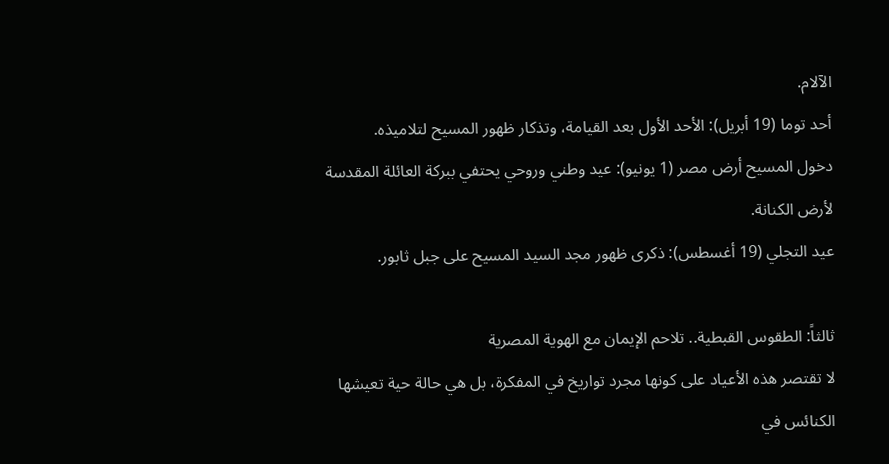الآلام.
أحد توما (19 أبريل): الأحد الأول بعد القيامة، وتذكار ظهور المسيح لتلاميذه.
دخول المسيح أرض مصر (1 يونيو): عيد وطني وروحي يحتفي ببركة العائلة المقدسة لأرض الكنانة.
عيد التجلي (19 أغسطس): ذكرى ظهور مجد السيد المسيح على جبل ثابور.

ثالثاً: الطقوس القبطية.. تلاحم الإيمان مع الهوية المصرية
لا تقتصر هذه الأعياد على كونها مجرد تواريخ في المفكرة، بل هي حالة حية تعيشها الكنائس في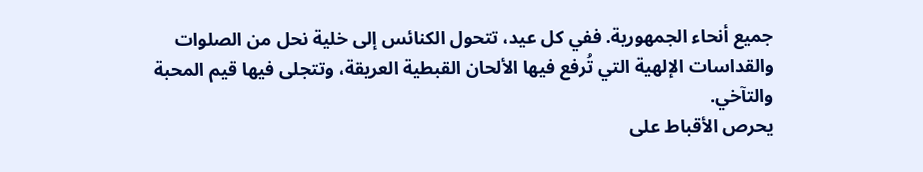جميع أنحاء الجمهورية. ففي كل عيد، تتحول الكنائس إلى خلية نحل من الصلوات والقداسات الإلهية التي تُرفع فيها الألحان القبطية العريقة، وتتجلى فيها قيم المحبة والتآخي.
يحرص الأقباط على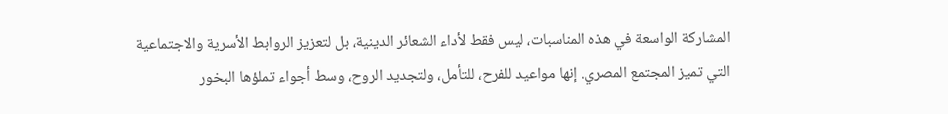المشاركة الواسعة في هذه المناسبات، ليس فقط لأداء الشعائر الدينية، بل لتعزيز الروابط الأسرية والاجتماعية التي تميز المجتمع المصري. إنها مواعيد للفرح، للتأمل، ولتجديد الروح، وسط أجواء تملؤها البخور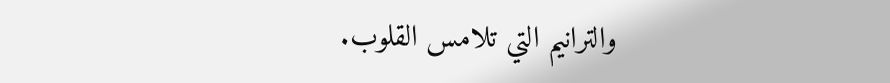والترانيم التي تلامس القلوب.